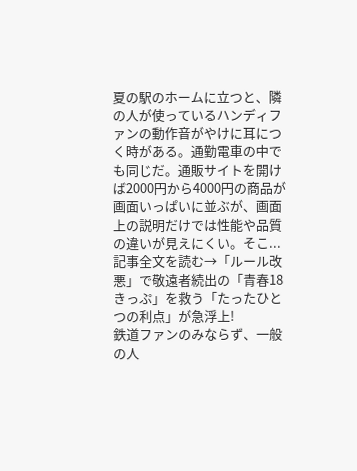夏の駅のホームに立つと、隣の人が使っているハンディファンの動作音がやけに耳につく時がある。通勤電車の中でも同じだ。通販サイトを開けば2000円から4000円の商品が画面いっぱいに並ぶが、画面上の説明だけでは性能や品質の違いが見えにくい。そこ...
記事全文を読む→「ルール改悪」で敬遠者続出の「青春18きっぷ」を救う「たったひとつの利点」が急浮上!
鉄道ファンのみならず、一般の人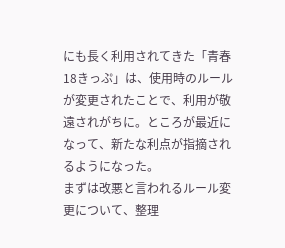にも長く利用されてきた「青春18きっぷ」は、使用時のルールが変更されたことで、利用が敬遠されがちに。ところが最近になって、新たな利点が指摘されるようになった。
まずは改悪と言われるルール変更について、整理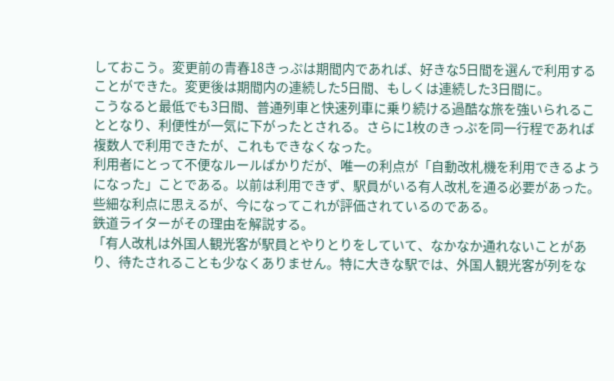しておこう。変更前の青春18きっぷは期間内であれば、好きな5日間を選んで利用することができた。変更後は期間内の連続した5日間、もしくは連続した3日間に。
こうなると最低でも3日間、普通列車と快速列車に乗り続ける過酷な旅を強いられることとなり、利便性が一気に下がったとされる。さらに1枚のきっぷを同一行程であれば複数人で利用できたが、これもできなくなった。
利用者にとって不便なルールばかりだが、唯一の利点が「自動改札機を利用できるようになった」ことである。以前は利用できず、駅員がいる有人改札を通る必要があった。些細な利点に思えるが、今になってこれが評価されているのである。
鉄道ライターがその理由を解説する。
「有人改札は外国人観光客が駅員とやりとりをしていて、なかなか通れないことがあり、待たされることも少なくありません。特に大きな駅では、外国人観光客が列をな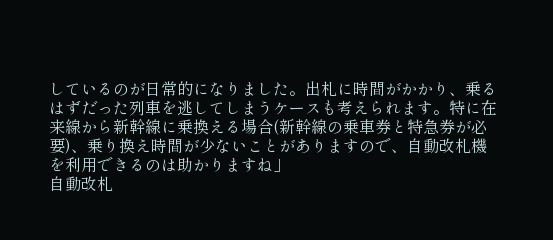しているのが日常的になりました。出札に時間がかかり、乗るはずだった列車を逃してしまうケースも考えられます。特に在来線から新幹線に乗換える場合(新幹線の乗車券と特急券が必要)、乗り換え時間が少ないことがありますので、自動改札機を利用できるのは助かりますね」
自動改札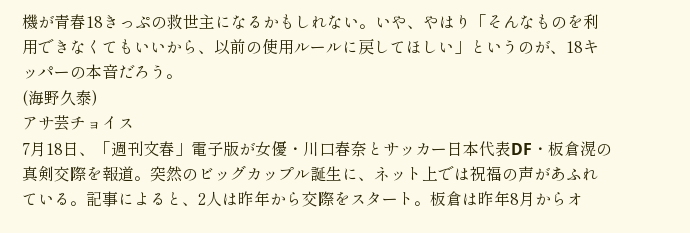機が青春18きっぷの救世主になるかもしれない。いや、やはり「そんなものを利用できなくてもいいから、以前の使用ルールに戻してほしい」というのが、18キッパーの本音だろう。
(海野久泰)
アサ芸チョイス
7月18日、「週刊文春」電子版が女優・川口春奈とサッカー日本代表DF・板倉滉の真剣交際を報道。突然のビッグカップル誕生に、ネット上では祝福の声があふれている。記事によると、2人は昨年から交際をスタート。板倉は昨年8月からオ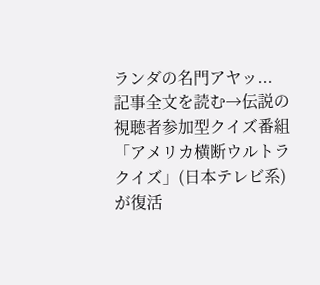ランダの名門アヤッ...
記事全文を読む→伝説の視聴者参加型クイズ番組「アメリカ横断ウルトラクイズ」(日本テレビ系)が復活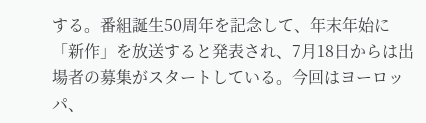する。番組誕生50周年を記念して、年末年始に「新作」を放送すると発表され、7月18日からは出場者の募集がスタートしている。今回はヨーロッパ、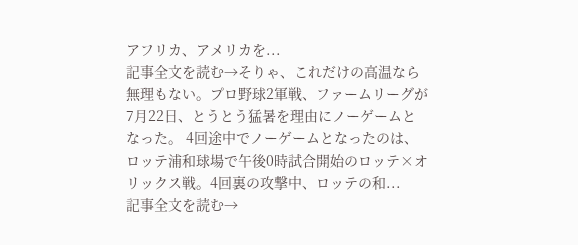アフリカ、アメリカを...
記事全文を読む→そりゃ、これだけの高温なら無理もない。プロ野球2軍戦、ファームリーグが7月22日、とうとう猛暑を理由にノーゲームとなった。 4回途中でノーゲームとなったのは、ロッテ浦和球場で午後0時試合開始のロッテ×オリックス戦。4回裏の攻撃中、ロッテの和...
記事全文を読む→